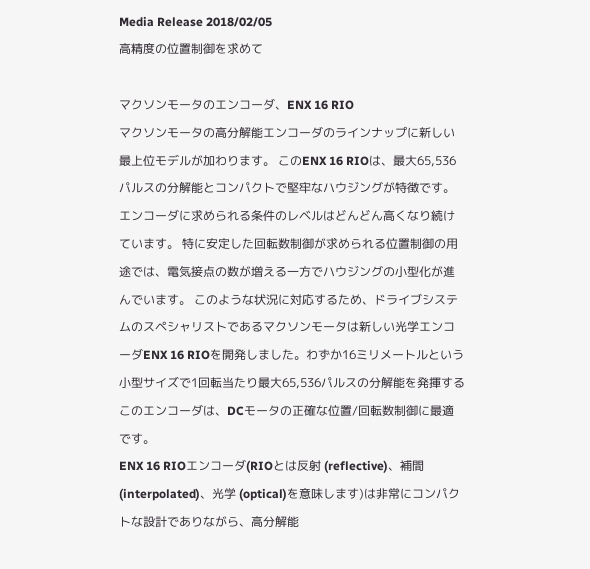Media Release 2018/02/05
高精度の位置制御を求めて

マクソンモータのエンコーダ、ENX 16 RIO
マクソンモータの高分解能エンコーダのラインナップに新しい最上位モデルが加わります。 このENX 16 RIOは、最大65,536パルスの分解能とコンパクトで堅牢なハウジングが特徴です。
エンコーダに求められる条件のレベルはどんどん高くなり続けています。 特に安定した回転数制御が求められる位置制御の用途では、電気接点の数が増える一方でハウジングの小型化が進んでいます。 このような状況に対応するため、ドライブシステムのスペシャリストであるマクソンモータは新しい光学エンコーダENX 16 RIOを開発しました。わずか16ミリメートルという小型サイズで1回転当たり最大65,536パルスの分解能を発揮するこのエンコーダは、DCモータの正確な位置/回転数制御に最適です。
ENX 16 RIOエンコーダ(RIOとは反射 (reflective)、補間 (interpolated)、光学 (optical)を意味します)は非常にコンパクトな設計でありながら、高分解能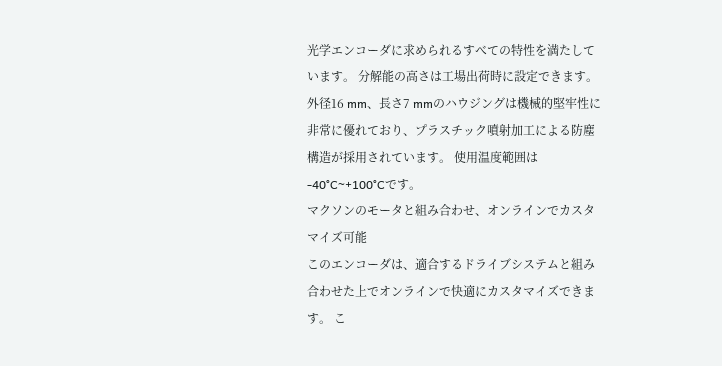光学エンコーダに求められるすべての特性を満たしています。 分解能の高さは工場出荷時に設定できます。 外径16 mm、長さ7 mmのハウジングは機械的堅牢性に非常に優れており、プラスチック噴射加工による防塵構造が採用されています。 使用温度範囲は-40°C~+100°Cです。
マクソンのモータと組み合わせ、オンラインでカスタマイズ可能
このエンコーダは、適合するドライブシステムと組み合わせた上でオンラインで快適にカスタマイズできます。 こ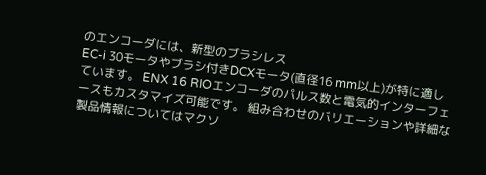のエンコーダには、新型のブラシレス
EC-i 30モータやブラシ付きDCXモータ(直径16 mm以上)が特に適しています。 ENX 16 RIOエンコーダのパルス数と電気的インターフェースもカスタマイズ可能です。 組み合わせのバリエーションや詳細な製品情報についてはマクソ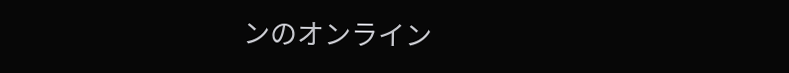ンのオンライン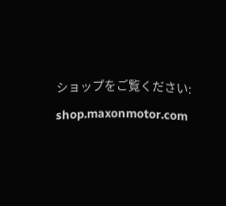ショップをご覧ください:
shop.maxonmotor.com